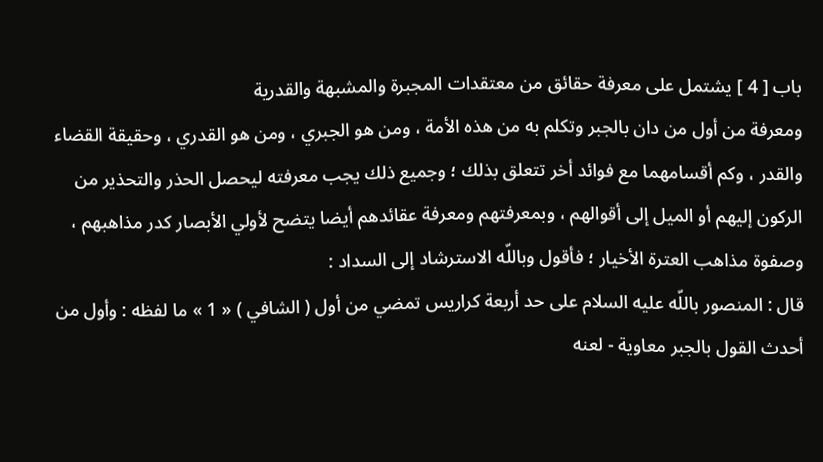باب [ 4 ] يشتمل على معرفة حقائق من معتقدات المجبرة والمشبهة والقدرية
ومعرفة من أول من دان بالجبر وتكلم به من هذه الأمة ، ومن هو الجبري ، ومن هو القدري ، وحقيقة القضاء والقدر ، وكم أقسامهما مع فوائد أخر تتعلق بذلك ؛ وجميع ذلك يجب معرفته ليحصل الحذر والتحذير من الركون إليهم أو الميل إلى أقوالهم ، وبمعرفتهم ومعرفة عقائدهم أيضا يتضح لأولي الأبصار كدر مذاهبهم ، وصفوة مذاهب العترة الأخيار ؛ فأقول وباللّه الاسترشاد إلى السداد :
قال : المنصور باللّه عليه السلام على حد أربعة كراريس تمضي من أول ( الشافي ) « 1 » ما لفظه : وأول من أحدث القول بالجبر معاوية - لعنه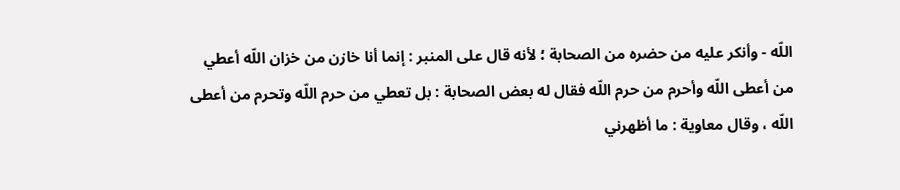اللّه - وأنكر عليه من حضره من الصحابة ؛ لأنه قال على المنبر : إنما أنا خازن من خزان اللّه أعطي من أعطى اللّه وأحرم من حرم اللّه فقال له بعض الصحابة : بل تعطي من حرم اللّه وتحرم من أعطى اللّه ، وقال معاوية : ما أظهرني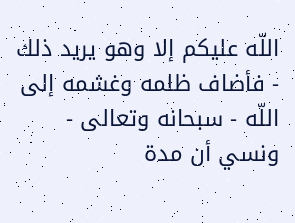اللّه عليكم إلا وهو يريد ذلك - فأضاف ظلمه وغشمه إلى اللّه - سبحانه وتعالى - ونسي أن مدة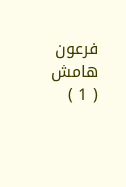فرعون
هامش
( 1 )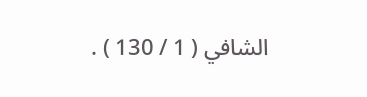الشافي ( 1 / 130 ) .